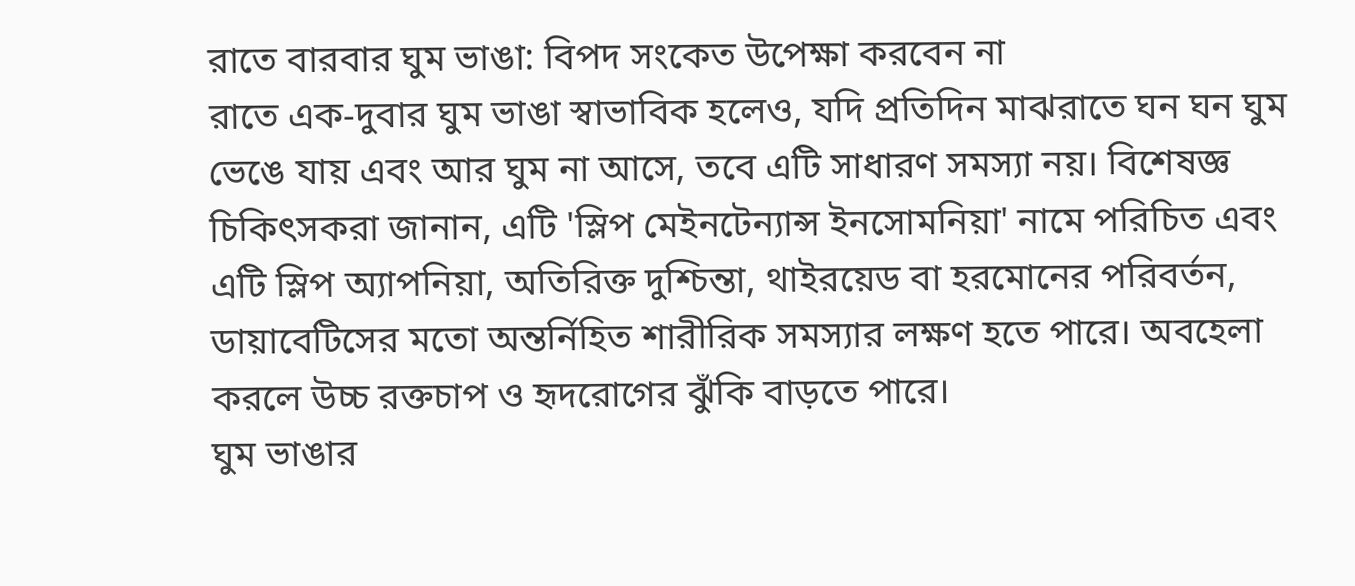রাতে বারবার ঘুম ভাঙা: বিপদ সংকেত উপেক্ষা করবেন না
রাতে এক-দুবার ঘুম ভাঙা স্বাভাবিক হলেও, যদি প্রতিদিন মাঝরাতে ঘন ঘন ঘুম ভেঙে যায় এবং আর ঘুম না আসে, তবে এটি সাধারণ সমস্যা নয়। বিশেষজ্ঞ চিকিৎসকরা জানান, এটি 'স্লিপ মেইনটেন্যান্স ইনসোমনিয়া' নামে পরিচিত এবং এটি স্লিপ অ্যাপনিয়া, অতিরিক্ত দুশ্চিন্তা, থাইরয়েড বা হরমোনের পরিবর্তন, ডায়াবেটিসের মতো অন্তর্নিহিত শারীরিক সমস্যার লক্ষণ হতে পারে। অবহেলা করলে উচ্চ রক্তচাপ ও হৃদরোগের ঝুঁকি বাড়তে পারে।
ঘুম ভাঙার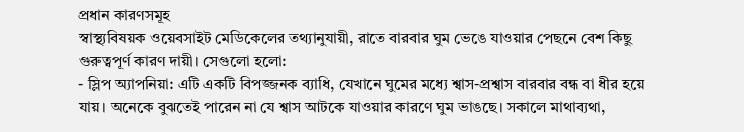প্রধান কারণসমূহ
স্বাস্থ্যবিষয়ক ওয়েবসাইট মেডিকেলের তথ্যানুযায়ী, রাতে বারবার ঘুম ভেঙে যাওয়ার পেছনে বেশ কিছু গুরুত্বপূর্ণ কারণ দায়ী। সেগুলো হলো:
- স্লিপ অ্যাপনিয়া: এটি একটি বিপজ্জনক ব্যাধি, যেখানে ঘুমের মধ্যে শ্বাস-প্রশ্বাস বারবার বন্ধ বা ধীর হয়ে যায়। অনেকে বুঝতেই পারেন না যে শ্বাস আটকে যাওয়ার কারণে ঘুম ভাঙছে। সকালে মাথাব্যথা,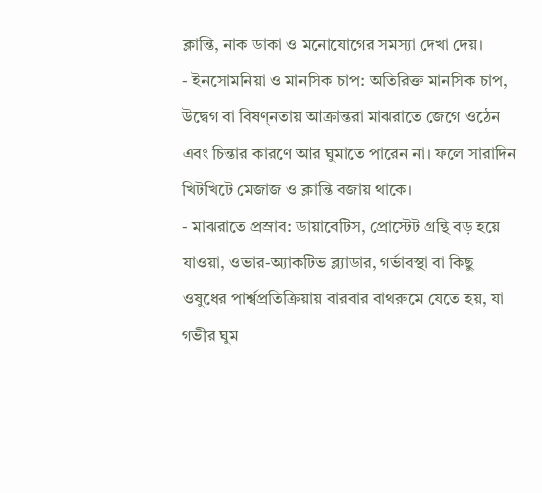ক্লান্তি, নাক ডাকা ও মনোযোগের সমস্যা দেখা দেয়।
- ইনসোমনিয়া ও মানসিক চাপ: অতিরিক্ত মানসিক চাপ, উদ্বেগ বা বিষণ্নতায় আক্রান্তরা মাঝরাতে জেগে ওঠেন এবং চিন্তার কারণে আর ঘুমাতে পারেন না। ফলে সারাদিন খিটখিটে মেজাজ ও ক্লান্তি বজায় থাকে।
- মাঝরাতে প্রস্রাব: ডায়াবেটিস, প্রোস্টেট গ্রন্থি বড় হয়ে যাওয়া, ওভার-অ্যাকটিভ ব্ল্যাডার, গর্ভাবস্থা বা কিছু ওষুধের পার্শ্বপ্রতিক্রিয়ায় বারবার বাথরুমে যেতে হয়, যা গভীর ঘুম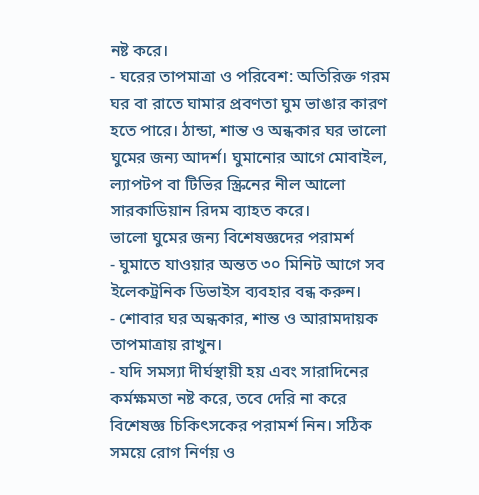নষ্ট করে।
- ঘরের তাপমাত্রা ও পরিবেশ: অতিরিক্ত গরম ঘর বা রাতে ঘামার প্রবণতা ঘুম ভাঙার কারণ হতে পারে। ঠান্ডা, শান্ত ও অন্ধকার ঘর ভালো ঘুমের জন্য আদর্শ। ঘুমানোর আগে মোবাইল, ল্যাপটপ বা টিভির স্ক্রিনের নীল আলো সারকাডিয়ান রিদম ব্যাহত করে।
ভালো ঘুমের জন্য বিশেষজ্ঞদের পরামর্শ
- ঘুমাতে যাওয়ার অন্তত ৩০ মিনিট আগে সব ইলেকট্রনিক ডিভাইস ব্যবহার বন্ধ করুন।
- শোবার ঘর অন্ধকার, শান্ত ও আরামদায়ক তাপমাত্রায় রাখুন।
- যদি সমস্যা দীর্ঘস্থায়ী হয় এবং সারাদিনের কর্মক্ষমতা নষ্ট করে, তবে দেরি না করে বিশেষজ্ঞ চিকিৎসকের পরামর্শ নিন। সঠিক সময়ে রোগ নির্ণয় ও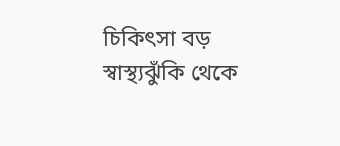চিকিৎসা বড় স্বাস্থ্যঝুঁকি থেকে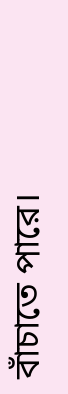বাঁচাতে পারে।